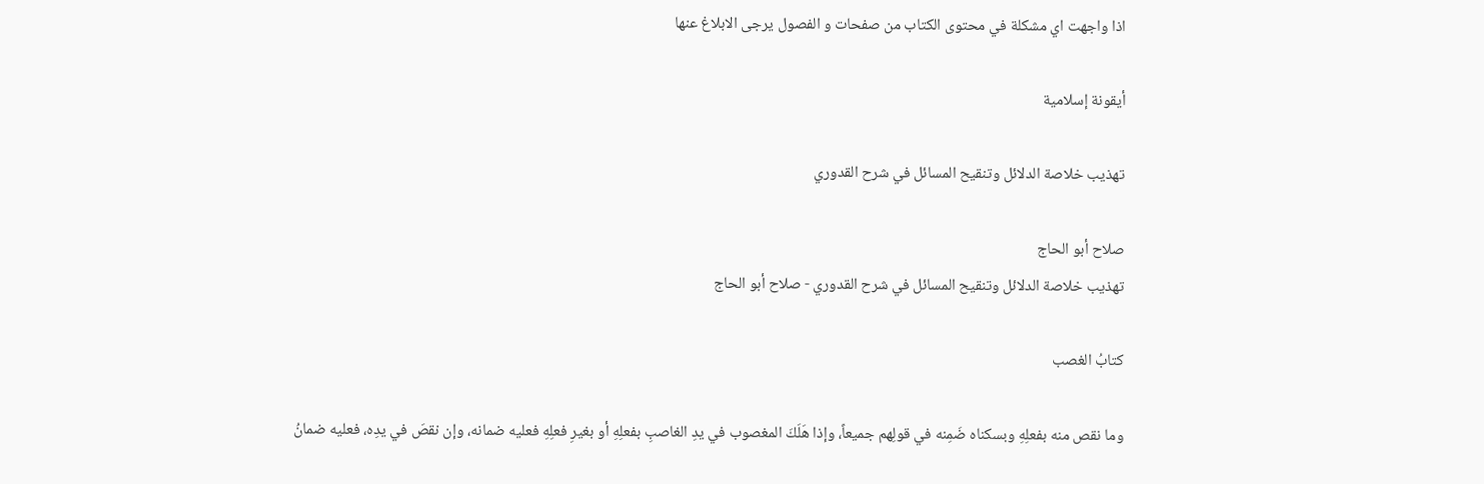اذا واجهت اي مشكلة في محتوى الكتاب من صفحات و الفصول يرجى الابلاغ عنها

أيقونة إسلامية

تهذيب خلاصة الدلائل وتنقيح المسائل في شرح القدوري

صلاح أبو الحاج
تهذيب خلاصة الدلائل وتنقيح المسائل في شرح القدوري - صلاح أبو الحاج

كتابُ الغصب

وما نقص منه بفعلِهِ وبسكناه ضَمِنه في قولِهم جميعاً، وإذا هَلَكَ المغصوب في يدِ الغاصبِ بفعلِهِ أو بغيرِ فعلِهِ فعليه ضمانه، وإن نقصَ في يدِه، فعليه ضمانُ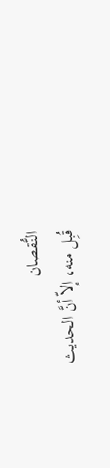النُّقصان
قُبِل منه، إلاّ أنَّ الحديث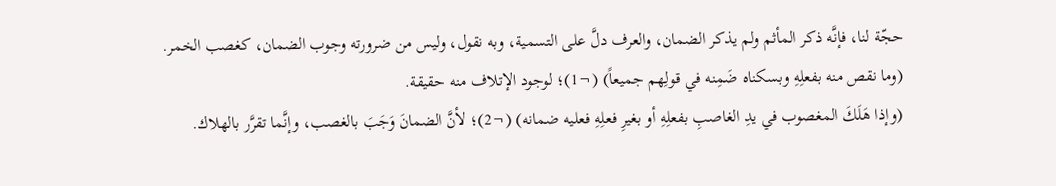حجّة لنا، فإنَّه ذكر المأثم ولم يذكر الضمان، والعرف دلَّ على التسمية، وبه نقول، وليس من ضرورته وجوب الضمان، كغصب الخمر.
(وما نقص منه بفعلِهِ وبسكناه ضَمِنه في قولِهم جميعاً) (¬1)؛ لوجود الإتلاف منه حقيقة.
(وإذا هَلَكَ المغصوب في يدِ الغاصبِ بفعلِهِ أو بغيرِ فعلِهِ فعليه ضمانه) (¬2)؛ لأنَّ الضمانَ وَجَبَ بالغصب، وإنَّما تقرَّر بالهلاك.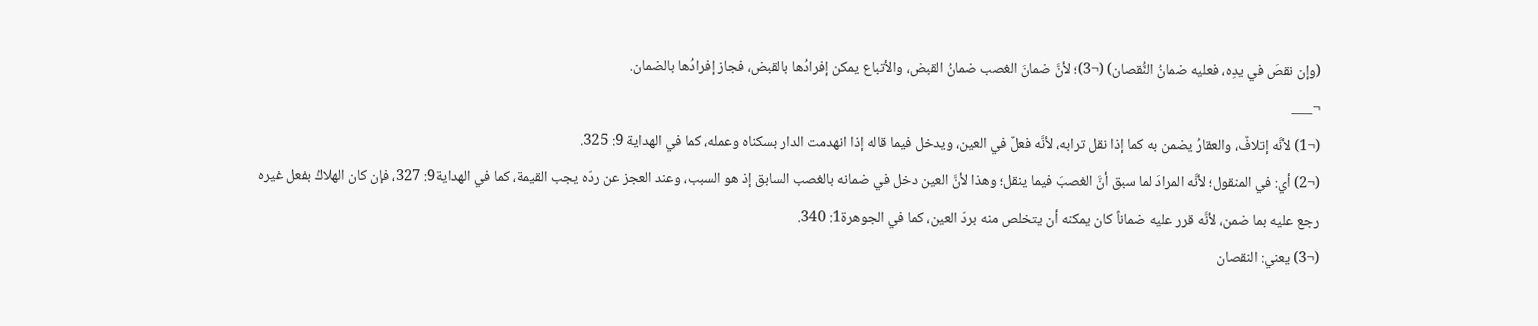(وإن نقصَ في يدِه، فعليه ضمانُ النُّقصان) (¬3)؛ لأنَّ ضمانَ الغصب ضمانُ القبض، والأتباع يمكن إفرادُها بالقبض، فجاز إفرادُها بالضمان.
¬___
(¬1) لأنَّه إتلافٌ، والعقارُ يضمن به كما إذا نقل ترابه، لأنَّه فعلٌ في العين، ويدخل فيما قاله إذا انهدمت الدار بسكناه وعمله، كما في الهداية 9: 325.
(¬2) أي: في المنقول؛ لأنَّه المرادَ لما سبق أنَّ الغصبَ فيما ينقل؛ وهذا لأنَّ العين دخل في ضمانه بالغصب السابق إذ هو السبب، وعند العجز عن ردّه يجب القيمة، كما في الهداية9: 327، فإن كان الهلاكُ بفعل غيره رجع عليه بما ضمن، لأنَّه قرر عليه ضماناً كان يمكنه أن يتخلص منه بردّ العين، كما في الجوهرة1: 340.
(¬3) يعني: النقصان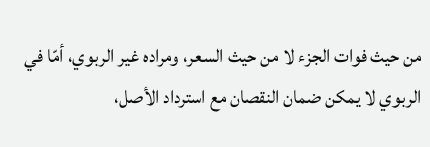من حيث فوات الجزء لا من حيث السعر، ومراده غير الربوي، أمّا في الربوي لا يمكن ضمان النقصان مع استرداد الأصل،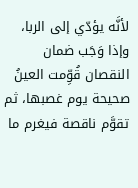لأنَّه يؤدّي إلى الربا، وإذا وَجَب ضمان النقصان قُوِّمت العينُ صحيحة يوم غصبها، ثم تقوَّم ناقصة فيغرم ما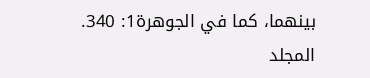بينهما، كما في الجوهرة1: 340.
المجلد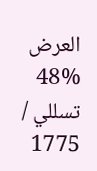العرض
48%
تسللي / 1775